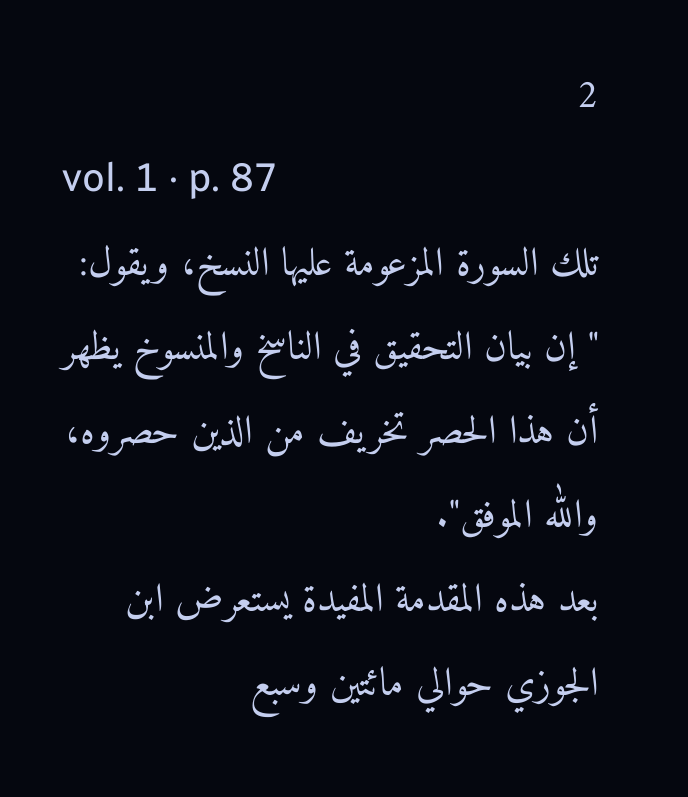2
vol. 1 · p. 87
تلك السورة المزعومة عليها النسخ، ويقول: "إن بيان التحقيق في الناسخ والمنسوخ يظهر أن هذا الحصر تخريف من الذين حصروه، والله الموفق".
بعد هذه المقدمة المفيدة يستعرض ابن الجوزي حوالي مائتين وسبع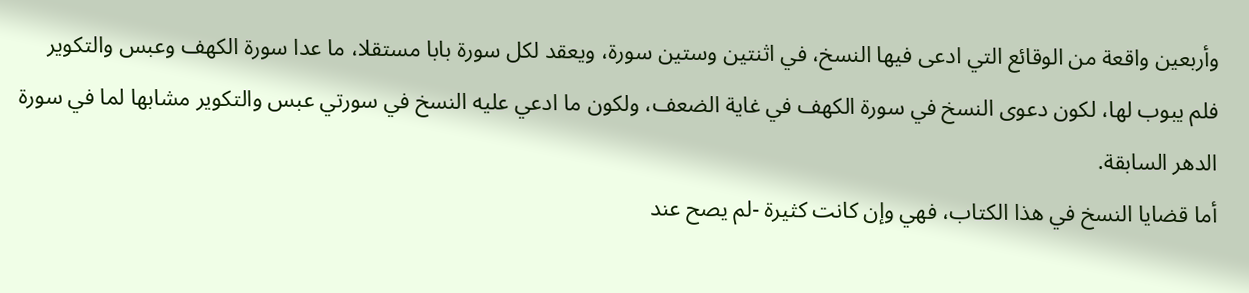وأربعين واقعة من الوقائع التي ادعى فيها النسخ، في اثنتين وستين سورة، ويعقد لكل سورة بابا مستقلا، ما عدا سورة الكهف وعبس والتكوير فلم يبوب لها، لكون دعوى النسخ في سورة الكهف في غاية الضعف، ولكون ما ادعي عليه النسخ في سورتي عبس والتكوير مشابها لما في سورة الدهر السابقة.
أما قضايا النسخ في هذا الكتاب، فهي وإن كانت كثيرة -لم يصح عند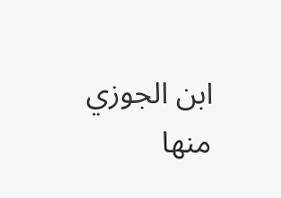ابن الجوزي منها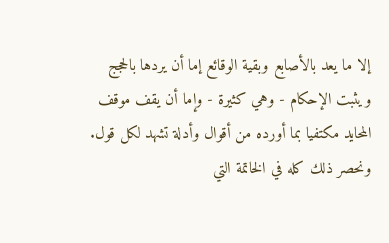إلا ما يعد بالأصابع وبقية الوقائع إما أن يردها بالحجج ويثبت الإحكام - وهي كثيرة - وإما أن يقف موقف المحايد مكتفيا بما أورده من أقوال وأدلة تشهد لكل قول. ونحصر ذلك كله في الخاتمة التي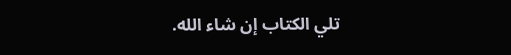تلي الكتاب إن شاء الله.